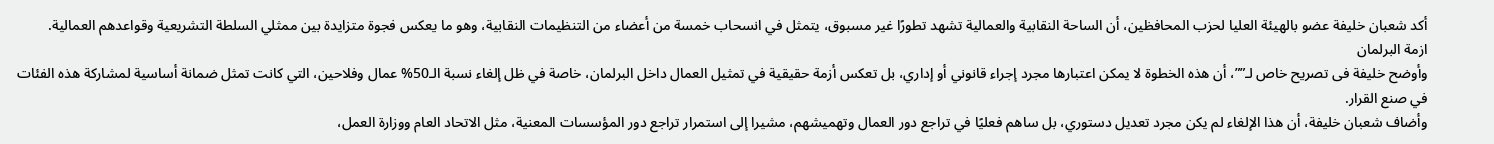أكد شعبان خليفة عضو بالهيئة العليا لحزب المحافظين، أن الساحة النقابية والعمالية تشهد تطورًا غير مسبوق، يتمثل في انسحاب خمسة من أعضاء من التنظيمات النقابية، وهو ما يعكس فجوة متزايدة بين ممثلي السلطة التشريعية وقواعدهم العمالية.
ازمة البرلمان
وأوضح خليفة فى تصريح خاص لـ””، أن هذه الخطوة لا يمكن اعتبارها مجرد إجراء قانوني أو إداري، بل تعكس أزمة حقيقية في تمثيل العمال داخل البرلمان، خاصة في ظل إلغاء نسبة الـ50% عمال وفلاحين، التي كانت تمثل ضمانة أساسية لمشاركة هذه الفئات في صنع القرار.
وأضاف شعبان خليفة، أن هذا الإلغاء لم يكن مجرد تعديل دستوري، بل ساهم فعليًا في تراجع دور العمال وتهميشهم، مشيرا إلى استمرار تراجع دور المؤسسات المعنية، مثل الاتحاد العام ووزارة العمل،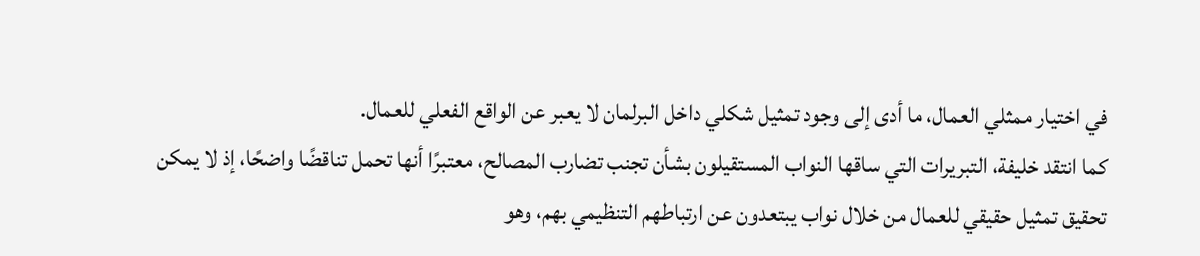في اختيار ممثلي العمال، ما أدى إلى وجود تمثيل شكلي داخل البرلمان لا يعبر عن الواقع الفعلي للعمال.
كما انتقد خليفة، التبريرات التي ساقها النواب المستقيلون بشأن تجنب تضارب المصالح، معتبرًا أنها تحمل تناقضًا واضحًا، إذ لا يمكن تحقيق تمثيل حقيقي للعمال من خلال نواب يبتعدون عن ارتباطهم التنظيمي بهم، وهو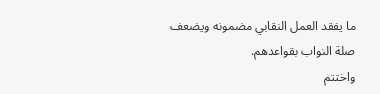ما يفقد العمل النقابي مضمونه ويضعف صلة النواب بقواعدهم.
واختتم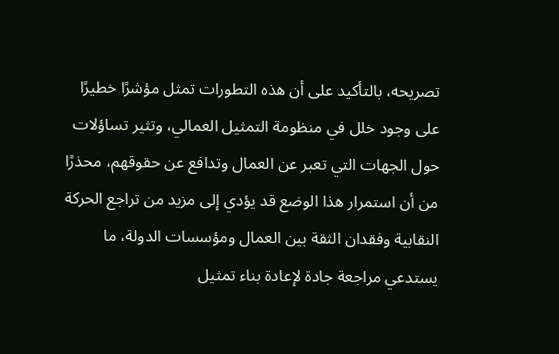تصريحه، بالتأكيد على أن هذه التطورات تمثل مؤشرًا خطيرًا على وجود خلل في منظومة التمثيل العمالي، وتثير تساؤلات حول الجهات التي تعبر عن العمال وتدافع عن حقوقهم، محذرًا من أن استمرار هذا الوضع قد يؤدي إلى مزيد من تراجع الحركة النقابية وفقدان الثقة بين العمال ومؤسسات الدولة، ما يستدعي مراجعة جادة لإعادة بناء تمثيل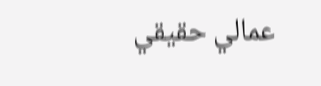عمالي حقيقي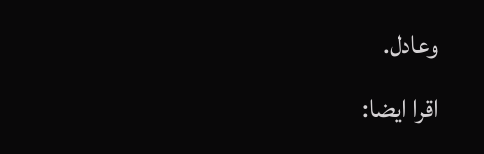وعادل.
اقرا ايضا: